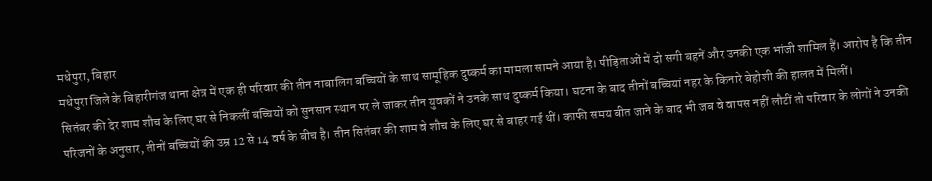मधेपुरा, बिहार
मधेपुरा जिले के बिहारीगंज थाना क्षेत्र में एक ही परिवार की तीन नाबालिग बच्चियों के साथ सामूहिक दुष्कर्म का मामला सामने आया है। पीड़िताओं में दो सगी बहनें और उनकी एक भांजी शामिल हैं। आरोप है कि तीन सितंबर की देर शाम शौच के लिए घर से निकलीं बच्चियों को सुनसान स्थान पर ले जाकर तीन युवकों ने उनके साथ दुष्कर्म किया। घटना के बाद तीनों बच्चियां नहर के किनारे बेहोशी की हालत में मिलीं।
परिजनों के अनुसार, तीनों बच्चियों की उम्र 12 से 14 वर्ष के बीच है। तीन सितंबर की शाम वे शौच के लिए घर से बाहर गई थीं। काफी समय बीत जाने के बाद भी जब वे वापस नहीं लौटीं तो परिवार के लोगों ने उनकी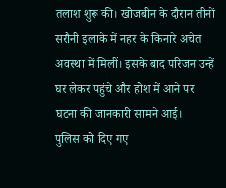तलाश शुरू की। खोजबीन के दौरान तीनों सरौनी इलाके में नहर के किनारे अचेत अवस्था में मिलीं। इसके बाद परिजन उन्हें घर लेकर पहुंचे और होश में आने पर घटना की जानकारी सामने आई।
पुलिस को दिए गए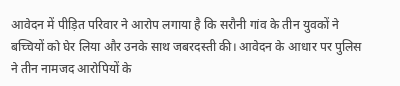आवेदन में पीड़ित परिवार ने आरोप लगाया है कि सरौनी गांव के तीन युवकों ने बच्चियों को घेर लिया और उनके साथ जबरदस्ती की। आवेदन के आधार पर पुलिस ने तीन नामजद आरोपियों के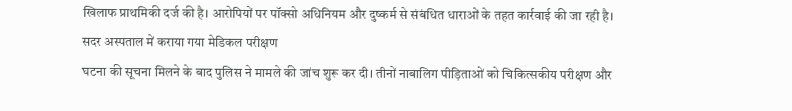खिलाफ प्राथमिकी दर्ज की है। आरोपियों पर पॉक्सो अधिनियम और दुष्कर्म से संबंधित धाराओं के तहत कार्रवाई की जा रही है।
सदर अस्पताल में कराया गया मेडिकल परीक्षण
घटना की सूचना मिलने के बाद पुलिस ने मामले की जांच शुरू कर दी। तीनों नाबालिग पीड़िताओं को चिकित्सकीय परीक्षण और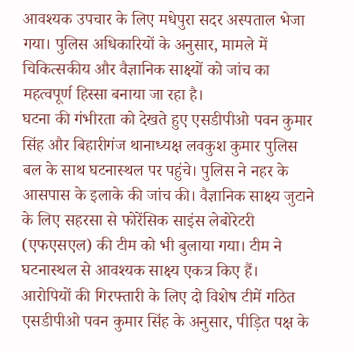आवश्यक उपचार के लिए मधेपुरा सदर अस्पताल भेजा गया। पुलिस अधिकारियों के अनुसार, मामले में चिकित्सकीय और वैज्ञानिक साक्ष्यों को जांच का महत्वपूर्ण हिस्सा बनाया जा रहा है।
घटना की गंभीरता को देखते हुए एसडीपीओ पवन कुमार सिंह और बिहारीगंज थानाध्यक्ष लवकुश कुमार पुलिस बल के साथ घटनास्थल पर पहुंचे। पुलिस ने नहर के आसपास के इलाके की जांच की। वैज्ञानिक साक्ष्य जुटाने के लिए सहरसा से फोरेंसिक साइंस लेबोरेटरी (एफएसएल) की टीम को भी बुलाया गया। टीम ने घटनास्थल से आवश्यक साक्ष्य एकत्र किए हैं।
आरोपियों की गिरफ्तारी के लिए दो विशेष टीमें गठित
एसडीपीओ पवन कुमार सिंह के अनुसार, पीड़ित पक्ष के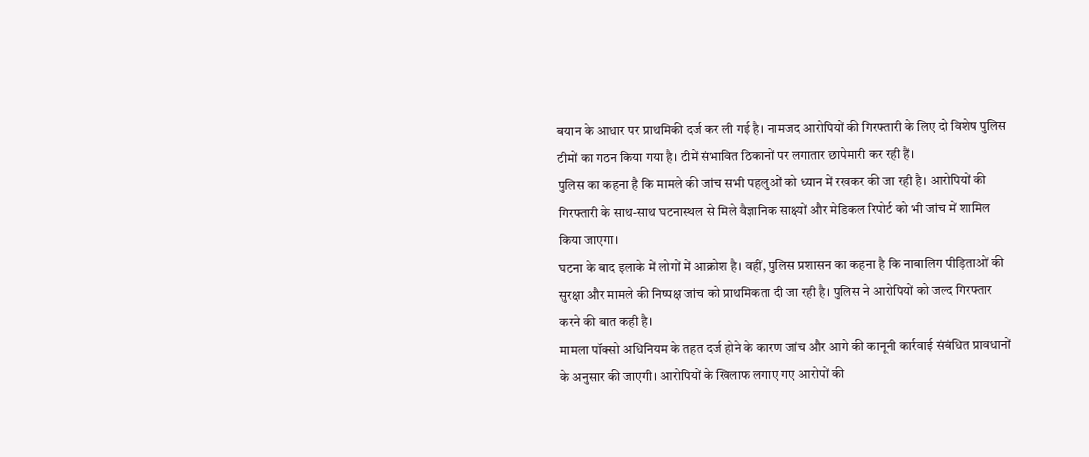बयान के आधार पर प्राथमिकी दर्ज कर ली गई है। नामजद आरोपियों की गिरफ्तारी के लिए दो विशेष पुलिस टीमों का गठन किया गया है। टीमें संभावित ठिकानों पर लगातार छापेमारी कर रही हैं।
पुलिस का कहना है कि मामले की जांच सभी पहलुओं को ध्यान में रखकर की जा रही है। आरोपियों की गिरफ्तारी के साथ-साथ घटनास्थल से मिले वैज्ञानिक साक्ष्यों और मेडिकल रिपोर्ट को भी जांच में शामिल किया जाएगा।
घटना के बाद इलाके में लोगों में आक्रोश है। वहीं, पुलिस प्रशासन का कहना है कि नाबालिग पीड़िताओं की सुरक्षा और मामले की निष्पक्ष जांच को प्राथमिकता दी जा रही है। पुलिस ने आरोपियों को जल्द गिरफ्तार करने की बात कही है।
मामला पॉक्सो अधिनियम के तहत दर्ज होने के कारण जांच और आगे की कानूनी कार्रवाई संबंधित प्रावधानों के अनुसार की जाएगी। आरोपियों के खिलाफ लगाए गए आरोपों की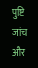पुष्टि जांच और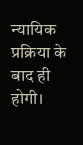न्यायिक प्रक्रिया के बाद ही होगी।